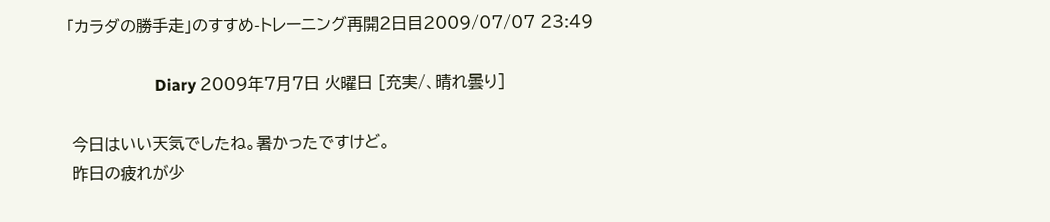「カラダの勝手走」のすすめ-トレーニング再開2日目2009/07/07 23:49

                      Diary 2009年7月7日 火曜日 [充実/、晴れ曇り]

 今日はいい天気でしたね。暑かったですけど。
 昨日の疲れが少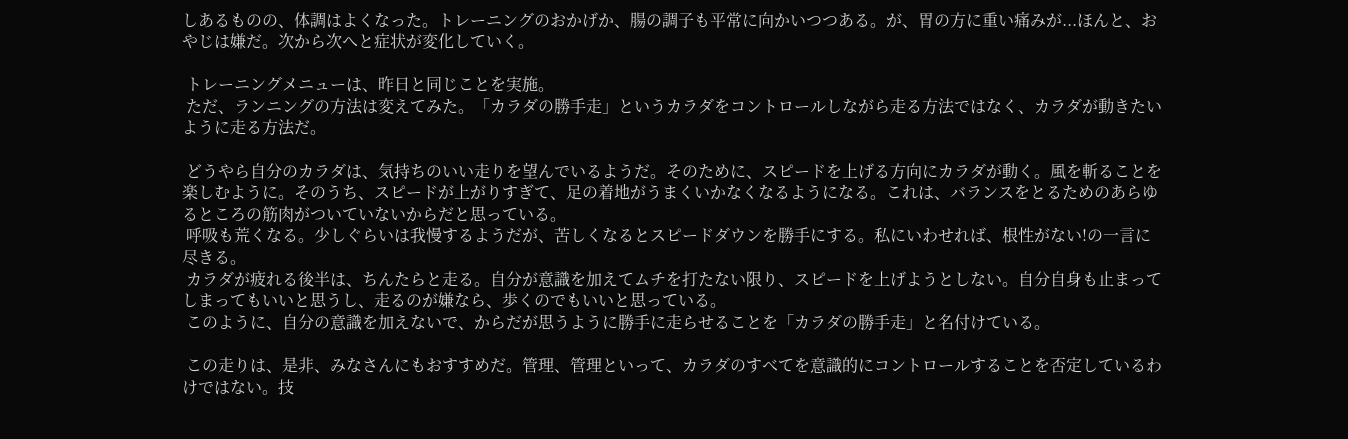しあるものの、体調はよくなった。トレーニングのおかげか、腸の調子も平常に向かいつつある。が、胃の方に重い痛みが...ほんと、おやじは嫌だ。次から次へと症状が変化していく。

 トレーニングメニューは、昨日と同じことを実施。
 ただ、ランニングの方法は変えてみた。「カラダの勝手走」というカラダをコントロールしながら走る方法ではなく、カラダが動きたいように走る方法だ。

 どうやら自分のカラダは、気持ちのいい走りを望んでいるようだ。そのために、スピードを上げる方向にカラダが動く。風を斬ることを楽しむように。そのうち、スピードが上がりすぎて、足の着地がうまくいかなくなるようになる。これは、バランスをとるためのあらゆるところの筋肉がついていないからだと思っている。
 呼吸も荒くなる。少しぐらいは我慢するようだが、苦しくなるとスピードダウンを勝手にする。私にいわせれば、根性がない!の一言に尽きる。
 カラダが疲れる後半は、ちんたらと走る。自分が意識を加えてムチを打たない限り、スピードを上げようとしない。自分自身も止まってしまってもいいと思うし、走るのが嫌なら、歩くのでもいいと思っている。
 このように、自分の意識を加えないで、からだが思うように勝手に走らせることを「カラダの勝手走」と名付けている。

 この走りは、是非、みなさんにもおすすめだ。管理、管理といって、カラダのすべてを意識的にコントロールすることを否定しているわけではない。技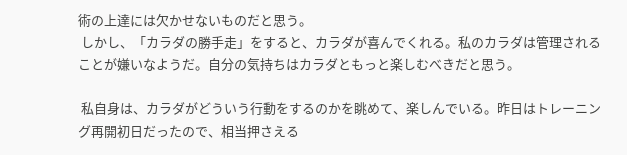術の上達には欠かせないものだと思う。
 しかし、「カラダの勝手走」をすると、カラダが喜んでくれる。私のカラダは管理されることが嫌いなようだ。自分の気持ちはカラダともっと楽しむべきだと思う。

 私自身は、カラダがどういう行動をするのかを眺めて、楽しんでいる。昨日はトレーニング再開初日だったので、相当押さえる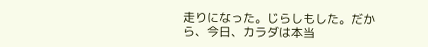走りになった。じらしもした。だから、今日、カラダは本当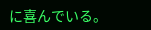に喜んでいる。